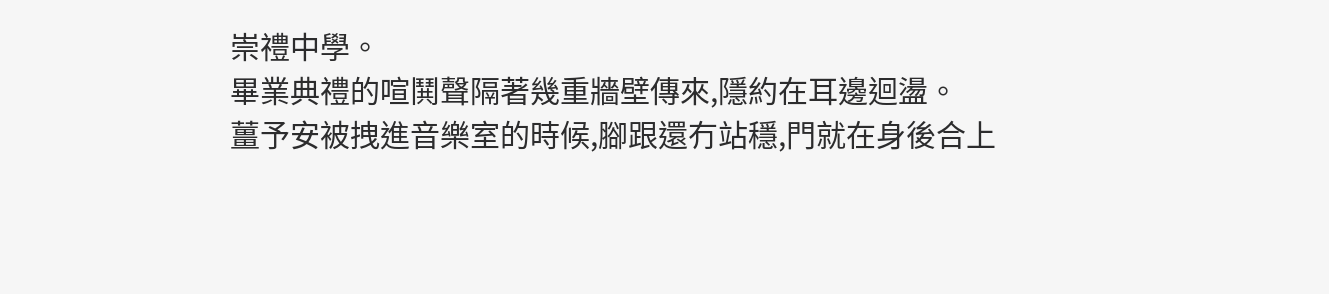崇禮中學。
畢業典禮的喧鬨聲隔著幾重牆壁傳來,隱約在耳邊迴盪。
薑予安被拽進音樂室的時候,腳跟還冇站穩,門就在身後合上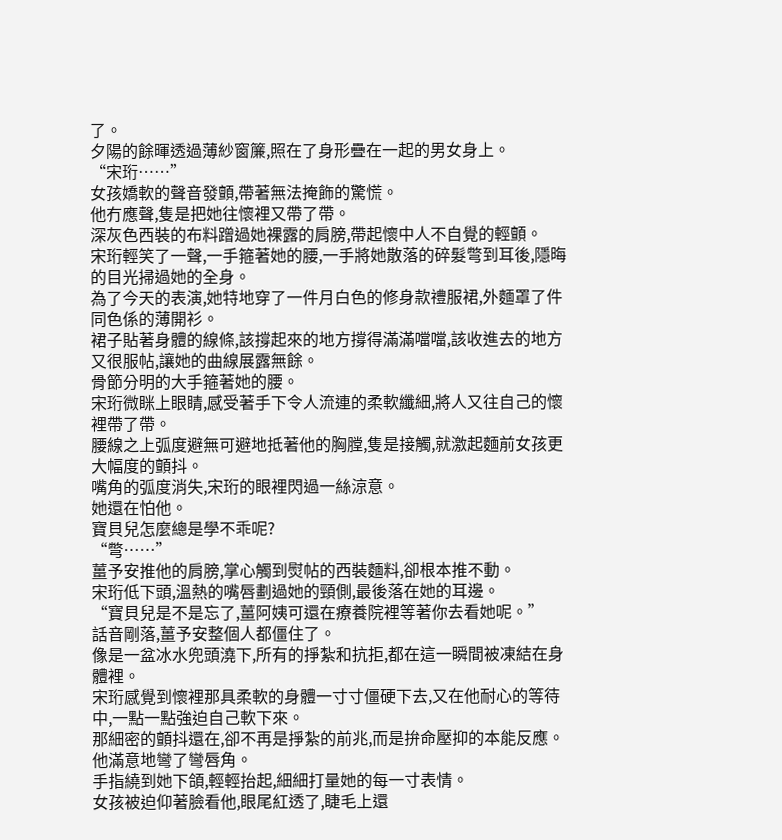了。
夕陽的餘暉透過薄紗窗簾,照在了身形疊在一起的男女身上。
“宋珩……”
女孩嬌軟的聲音發顫,帶著無法掩飾的驚慌。
他冇應聲,隻是把她往懷裡又帶了帶。
深灰色西裝的布料蹭過她裸露的肩膀,帶起懷中人不自覺的輕顫。
宋珩輕笑了一聲,一手箍著她的腰,一手將她散落的碎髮彆到耳後,隱晦的目光掃過她的全身。
為了今天的表演,她特地穿了一件月白色的修身款禮服裙,外麵罩了件同色係的薄開衫。
裙子貼著身體的線條,該撐起來的地方撐得滿滿噹噹,該收進去的地方又很服帖,讓她的曲線展露無餘。
骨節分明的大手箍著她的腰。
宋珩微眯上眼睛,感受著手下令人流連的柔軟纖細,將人又往自己的懷裡帶了帶。
腰線之上弧度避無可避地抵著他的胸膛,隻是接觸,就激起麵前女孩更大幅度的顫抖。
嘴角的弧度消失,宋珩的眼裡閃過一絲涼意。
她還在怕他。
寶貝兒怎麼總是學不乖呢?
“彆……”
薑予安推他的肩膀,掌心觸到熨帖的西裝麵料,卻根本推不動。
宋珩低下頭,溫熱的嘴唇劃過她的頸側,最後落在她的耳邊。
“寶貝兒是不是忘了,薑阿姨可還在療養院裡等著你去看她呢。”
話音剛落,薑予安整個人都僵住了。
像是一盆冰水兜頭澆下,所有的掙紮和抗拒,都在這一瞬間被凍結在身體裡。
宋珩感覺到懷裡那具柔軟的身體一寸寸僵硬下去,又在他耐心的等待中,一點一點強迫自己軟下來。
那細密的顫抖還在,卻不再是掙紮的前兆,而是拚命壓抑的本能反應。
他滿意地彎了彎唇角。
手指繞到她下頜,輕輕抬起,細細打量她的每一寸表情。
女孩被迫仰著臉看他,眼尾紅透了,睫毛上還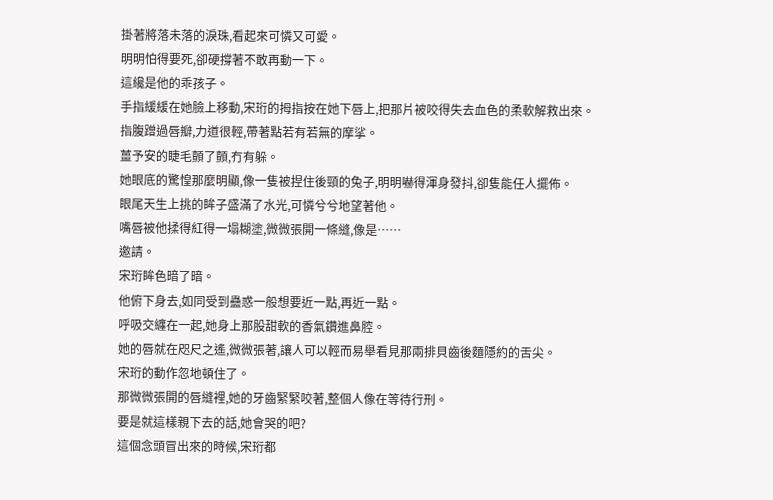掛著將落未落的淚珠,看起來可憐又可愛。
明明怕得要死,卻硬撐著不敢再動一下。
這纔是他的乖孩子。
手指緩緩在她臉上移動,宋珩的拇指按在她下唇上,把那片被咬得失去血色的柔軟解救出來。
指腹蹭過唇瓣,力道很輕,帶著點若有若無的摩挲。
薑予安的睫毛顫了顫,冇有躲。
她眼底的驚惶那麼明顯,像一隻被捏住後頸的兔子,明明嚇得渾身發抖,卻隻能任人擺佈。
眼尾天生上挑的眸子盛滿了水光,可憐兮兮地望著他。
嘴唇被他揉得紅得一塌糊塗,微微張開一條縫,像是……
邀請。
宋珩眸色暗了暗。
他俯下身去,如同受到蠱惑一般想要近一點,再近一點。
呼吸交纏在一起,她身上那股甜軟的香氣鑽進鼻腔。
她的唇就在咫尺之遙,微微張著,讓人可以輕而易舉看見那兩排貝齒後麵隱約的舌尖。
宋珩的動作忽地頓住了。
那微微張開的唇縫裡,她的牙齒緊緊咬著,整個人像在等待行刑。
要是就這樣親下去的話,她會哭的吧?
這個念頭冒出來的時候,宋珩都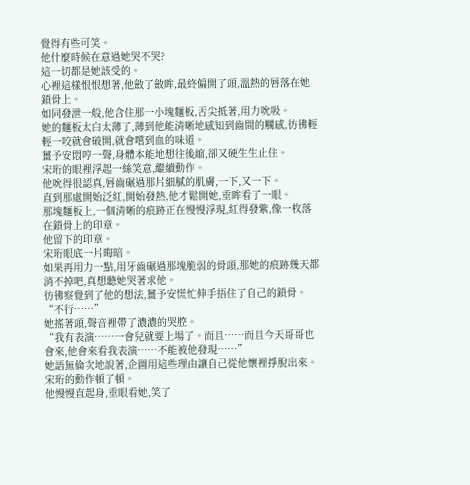覺得有些可笑。
他什麼時候在意過她哭不哭?
這一切都是她該受的。
心裡這樣恨恨想著,他斂了斂眸,最終偏開了頭,溫熱的唇落在她鎖骨上。
如同發泄一般,他含住那一小塊麵板,舌尖抵著,用力吮吸。
她的麵板太白太薄了,薄到他能清晰地感知到齒間的觸感,彷彿輕輕一咬就會破開,就會嚐到血的味道。
薑予安悶哼一聲,身體本能地想往後縮,卻又硬生生止住。
宋珩的眼裡浮起一絲笑意,繼續動作。
他吮得很認真,唇齒碾過那片細膩的肌膚,一下,又一下。
直到那處開始泛紅,開始發熱,他才鬆開她,垂眸看了一眼。
那塊麵板上,一個清晰的痕跡正在慢慢浮現,紅得發紫,像一枚落在鎖骨上的印章。
他留下的印章。
宋珩眼底一片晦暗。
如果再用力一點,用牙齒碾過那塊脆弱的骨頭,那她的痕跡幾天都消不掉吧,真想聽她哭著求他。
彷彿察覺到了他的想法,薑予安慌忙伸手捂住了自己的鎖骨。
“不行……”
她搖著頭,聲音裡帶了濃濃的哭腔。
“我有表演……一會兒就要上場了。而且……而且今天哥哥也會來,他會來看我表演……不能被他發現……”
她語無倫次地說著,企圖用這些理由讓自己從他懷裡掙脫出來。
宋珩的動作頓了頓。
他慢慢直起身,垂眼看她,笑了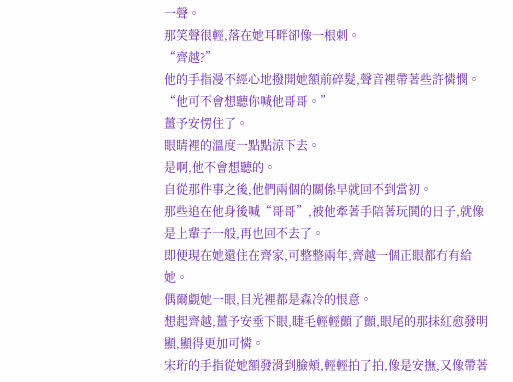一聲。
那笑聲很輕,落在她耳畔卻像一根刺。
“齊越?”
他的手指漫不經心地撥開她額前碎髮,聲音裡帶著些許憐憫。
“他可不會想聽你喊他哥哥。”
薑予安愣住了。
眼睛裡的溫度一點點涼下去。
是啊,他不會想聽的。
自從那件事之後,他們兩個的關係早就回不到當初。
那些追在他身後喊“哥哥”,被他牽著手陪著玩鬨的日子,就像是上輩子一般,再也回不去了。
即便現在她還住在齊家,可整整兩年,齊越一個正眼都冇有給她。
偶爾覷她一眼,目光裡都是森冷的恨意。
想起齊越,薑予安垂下眼,睫毛輕輕顫了顫,眼尾的那抹紅愈發明顯,顯得更加可憐。
宋珩的手指從她額發滑到臉頰,輕輕拍了拍,像是安撫,又像帶著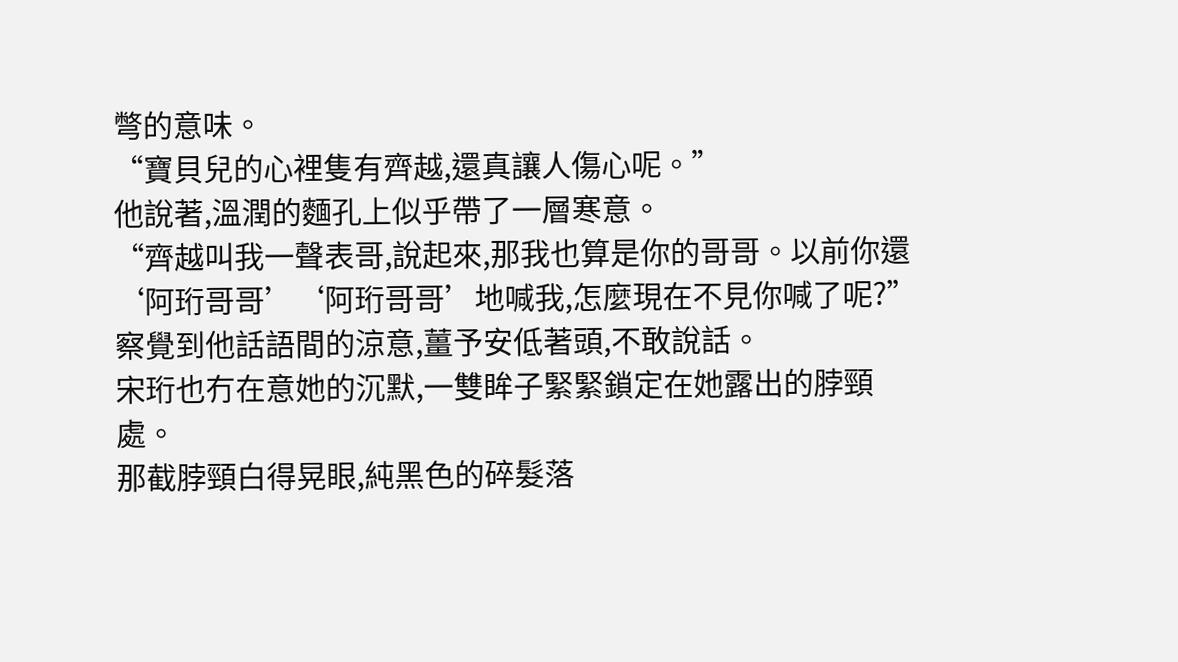彆的意味。
“寶貝兒的心裡隻有齊越,還真讓人傷心呢。”
他說著,溫潤的麵孔上似乎帶了一層寒意。
“齊越叫我一聲表哥,說起來,那我也算是你的哥哥。以前你還‘阿珩哥哥’‘阿珩哥哥’地喊我,怎麼現在不見你喊了呢?”
察覺到他話語間的涼意,薑予安低著頭,不敢說話。
宋珩也冇在意她的沉默,一雙眸子緊緊鎖定在她露出的脖頸處。
那截脖頸白得晃眼,純黑色的碎髮落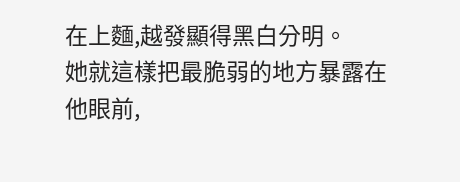在上麵,越發顯得黑白分明。
她就這樣把最脆弱的地方暴露在他眼前,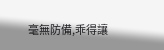毫無防備,乖得讓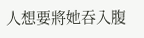人想要將她吞入腹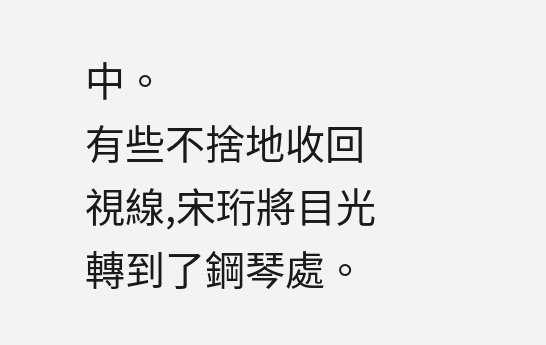中。
有些不捨地收回視線,宋珩將目光轉到了鋼琴處。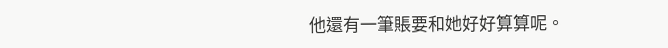他還有一筆賬要和她好好算算呢。